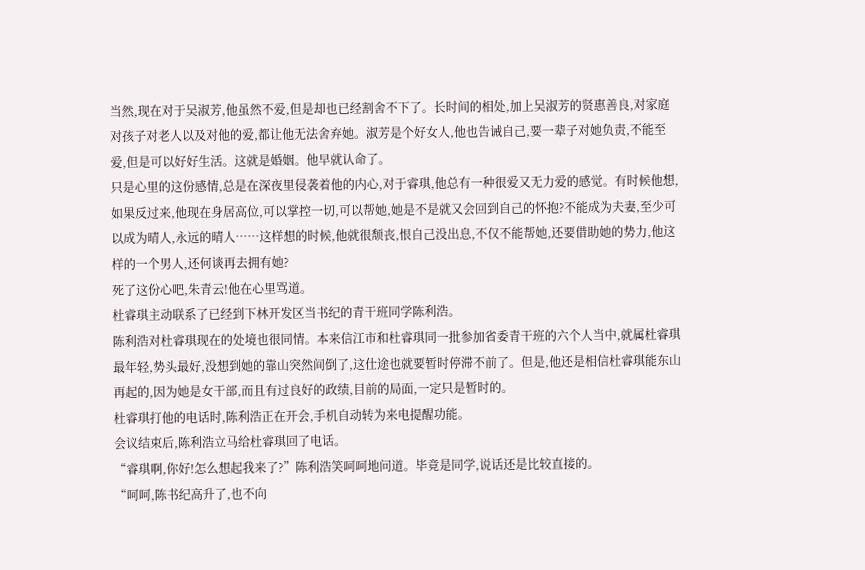当然,现在对于吴淑芳,他虽然不爱,但是却也已经割舍不下了。长时间的相处,加上吴淑芳的贤惠善良,对家庭对孩子对老人以及对他的爱,都让他无法舍弃她。淑芳是个好女人,他也告诫自己,要一辈子对她负责,不能至爱,但是可以好好生活。这就是婚姻。他早就认命了。
只是心里的这份感情,总是在深夜里侵袭着他的内心,对于睿琪,他总有一种很爱又无力爱的感觉。有时候他想,如果反过来,他现在身居高位,可以掌控一切,可以帮她,她是不是就又会回到自己的怀抱?不能成为夫妻,至少可以成为晴人,永远的晴人……这样想的时候,他就很颓丧,恨自己没出息,不仅不能帮她,还要借助她的势力,他这样的一个男人,还何谈再去拥有她?
死了这份心吧,朱青云!他在心里骂道。
杜睿琪主动联系了已经到下林开发区当书纪的青干班同学陈利浩。
陈利浩对杜睿琪现在的处境也很同情。本来信江市和杜睿琪同一批参加省委青干班的六个人当中,就属杜睿琪最年轻,势头最好,没想到她的靠山突然间倒了,这仕途也就要暂时停滞不前了。但是,他还是相信杜睿琪能东山再起的,因为她是女干部,而且有过良好的政绩,目前的局面,一定只是暂时的。
杜睿琪打他的电话时,陈利浩正在开会,手机自动转为来电提醒功能。
会议结束后,陈利浩立马给杜睿琪回了电话。
“睿琪啊,你好!怎么想起我来了?”陈利浩笑呵呵地问道。毕竟是同学,说话还是比较直接的。
“呵呵,陈书纪高升了,也不向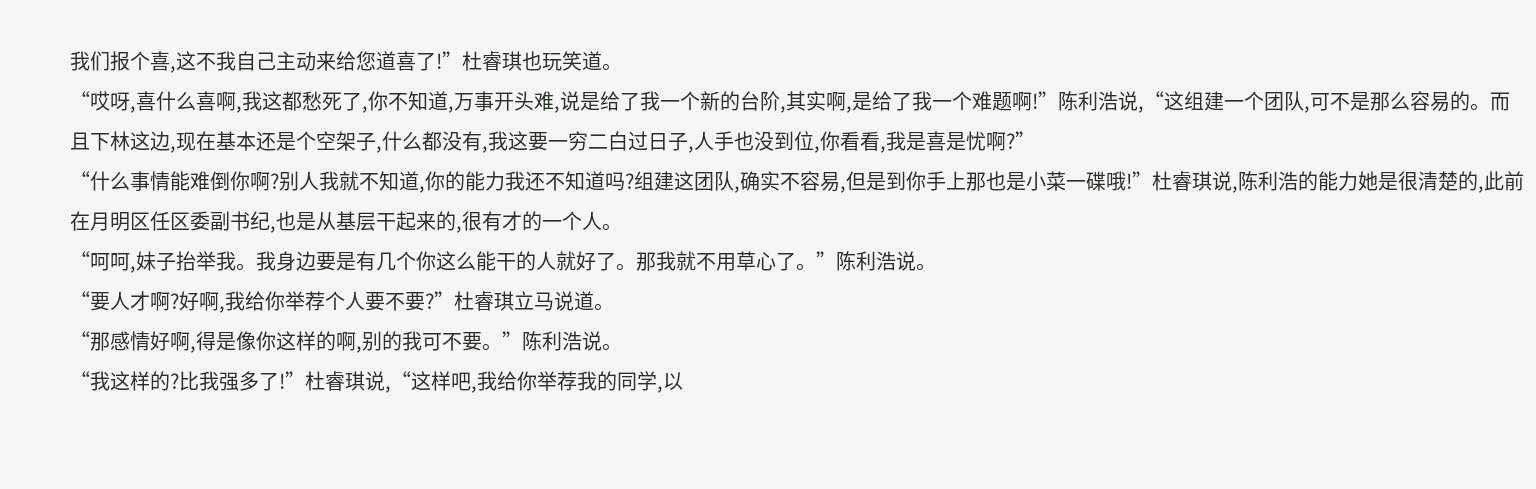我们报个喜,这不我自己主动来给您道喜了!”杜睿琪也玩笑道。
“哎呀,喜什么喜啊,我这都愁死了,你不知道,万事开头难,说是给了我一个新的台阶,其实啊,是给了我一个难题啊!”陈利浩说,“这组建一个团队,可不是那么容易的。而且下林这边,现在基本还是个空架子,什么都没有,我这要一穷二白过日子,人手也没到位,你看看,我是喜是忧啊?”
“什么事情能难倒你啊?别人我就不知道,你的能力我还不知道吗?组建这团队,确实不容易,但是到你手上那也是小菜一碟哦!”杜睿琪说,陈利浩的能力她是很清楚的,此前在月明区任区委副书纪,也是从基层干起来的,很有才的一个人。
“呵呵,妹子抬举我。我身边要是有几个你这么能干的人就好了。那我就不用草心了。”陈利浩说。
“要人才啊?好啊,我给你举荐个人要不要?”杜睿琪立马说道。
“那感情好啊,得是像你这样的啊,别的我可不要。”陈利浩说。
“我这样的?比我强多了!”杜睿琪说,“这样吧,我给你举荐我的同学,以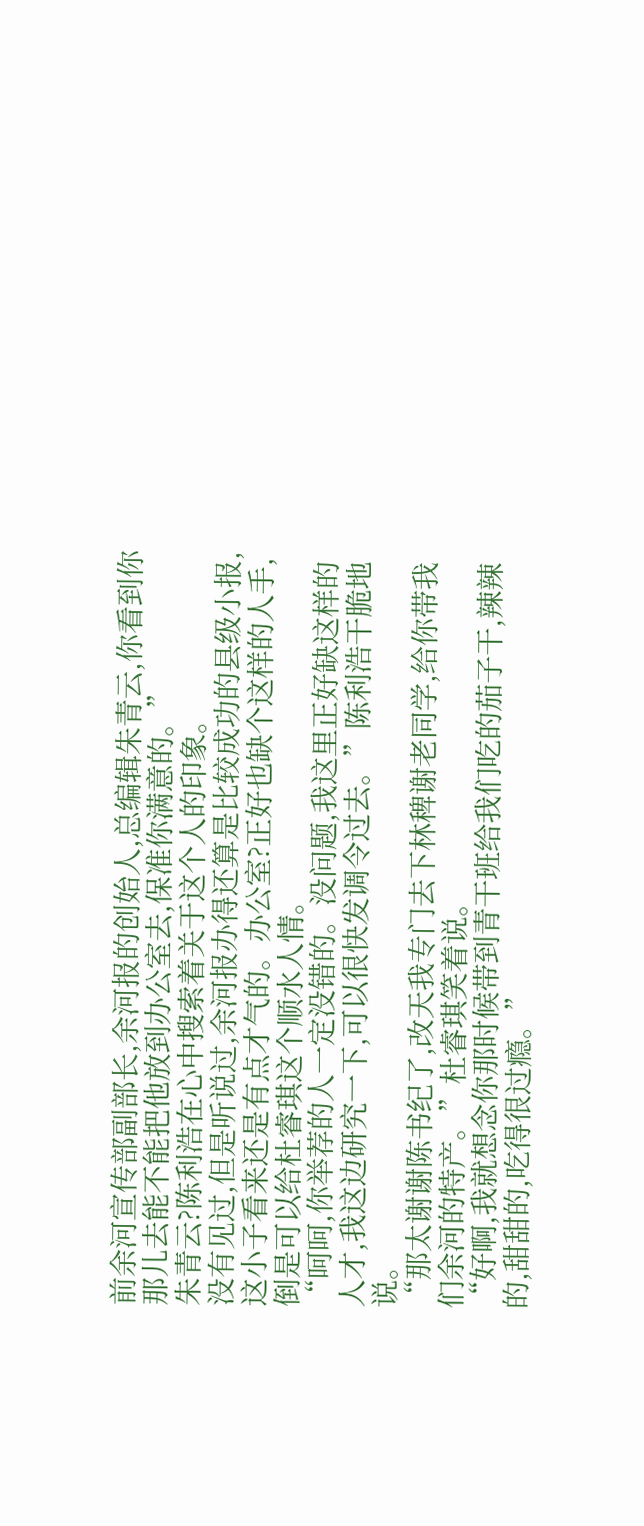前余河宣传部副部长,余河报的创始人,总编辑朱青云,你看到你那儿去能不能把他放到办公室去,保准你满意的。”
朱青云?陈利浩在心中搜索着关于这个人的印象。
没有见过,但是听说过,余河报办得还算是比较成功的县级小报,这小子看来还是有点才气的。办公室?正好也缺个这样的人手,倒是可以给杜睿琪这个顺水人情。
“呵呵,你举荐的人一定没错的。没问题,我这里正好缺这样的人才,我这边研究一下,可以很快发调令过去。”陈利浩干脆地说。
“那太谢谢陈书纪了,改天我专门去下林稗谢老同学,给你带我们余河的特产。”杜睿琪笑着说。
“好啊,我就想念你那时候带到青干班给我们吃的茄子干,辣辣的,甜甜的,吃得很过瘾。”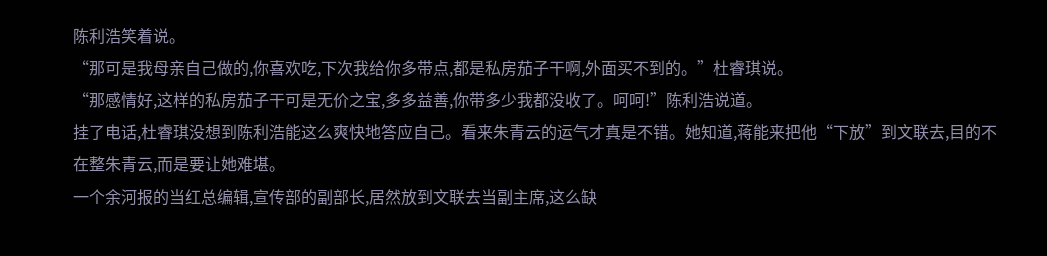陈利浩笑着说。
“那可是我母亲自己做的,你喜欢吃,下次我给你多带点,都是私房茄子干啊,外面买不到的。”杜睿琪说。
“那感情好,这样的私房茄子干可是无价之宝,多多益善,你带多少我都没收了。呵呵!”陈利浩说道。
挂了电话,杜睿琪没想到陈利浩能这么爽快地答应自己。看来朱青云的运气才真是不错。她知道,蒋能来把他“下放”到文联去,目的不在整朱青云,而是要让她难堪。
一个余河报的当红总编辑,宣传部的副部长,居然放到文联去当副主席,这么缺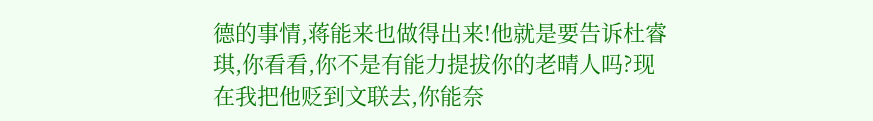德的事情,蒋能来也做得出来!他就是要告诉杜睿琪,你看看,你不是有能力提拔你的老晴人吗?现在我把他贬到文联去,你能奈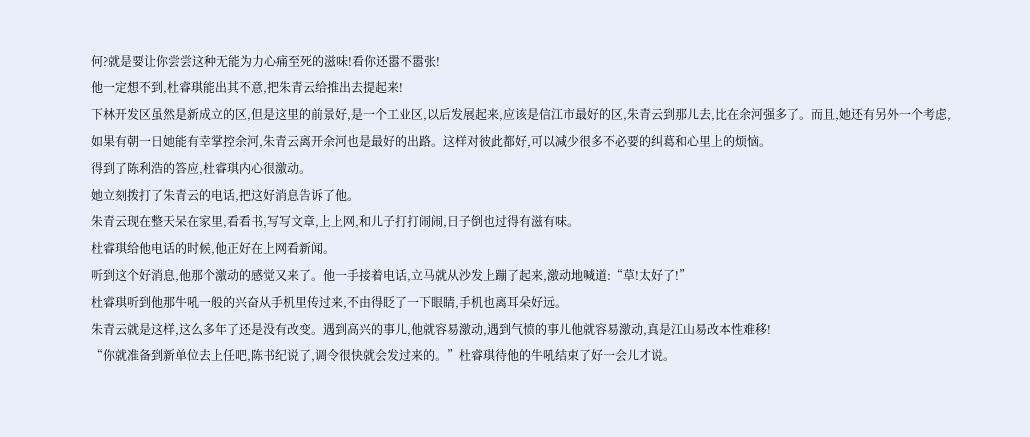何?就是要让你尝尝这种无能为力心痛至死的滋味!看你还嚣不嚣张!
他一定想不到,杜睿琪能出其不意,把朱青云给推出去提起来!
下林开发区虽然是新成立的区,但是这里的前景好,是一个工业区,以后发展起来,应该是信江市最好的区,朱青云到那儿去,比在余河强多了。而且,她还有另外一个考虑,如果有朝一日她能有幸掌控余河,朱青云离开余河也是最好的出路。这样对彼此都好,可以减少很多不必要的纠葛和心里上的烦恼。
得到了陈利浩的答应,杜睿琪内心很激动。
她立刻拨打了朱青云的电话,把这好消息告诉了他。
朱青云现在整天呆在家里,看看书,写写文章,上上网,和儿子打打闹闹,日子倒也过得有滋有味。
杜睿琪给他电话的时候,他正好在上网看新闻。
听到这个好消息,他那个激动的感觉又来了。他一手接着电话,立马就从沙发上蹦了起来,激动地喊道:“草!太好了!”
杜睿琪听到他那牛吼一般的兴奋从手机里传过来,不由得眨了一下眼睛,手机也离耳朵好远。
朱青云就是这样,这么多年了还是没有改变。遇到高兴的事儿,他就容易激动,遇到气愤的事儿他就容易激动,真是江山易改本性难移!
“你就准备到新单位去上任吧,陈书纪说了,调令很快就会发过来的。”杜睿琪待他的牛吼结束了好一会儿才说。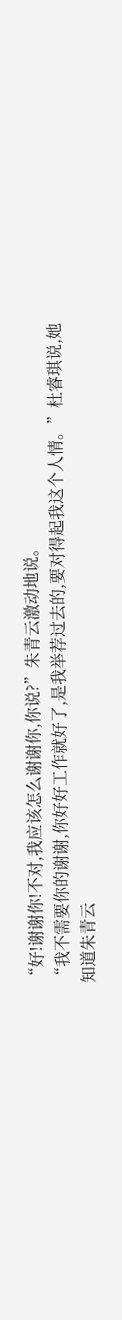“好!谢谢你!不对,我应该怎么谢谢你,你说?”朱青云激动地说。
“我不需要你的谢谢,你好好工作就好了,是我举荐过去的,要对得起我这个人情。”杜睿琪说,她知道朱青云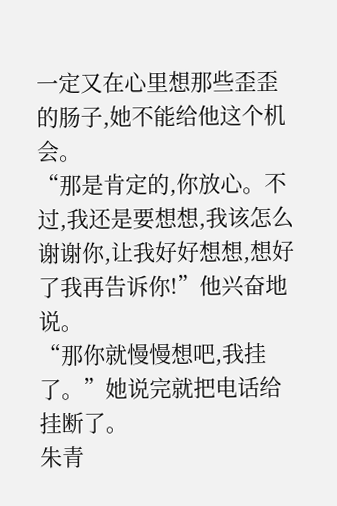一定又在心里想那些歪歪的肠子,她不能给他这个机会。
“那是肯定的,你放心。不过,我还是要想想,我该怎么谢谢你,让我好好想想,想好了我再告诉你!”他兴奋地说。
“那你就慢慢想吧,我挂了。”她说完就把电话给挂断了。
朱青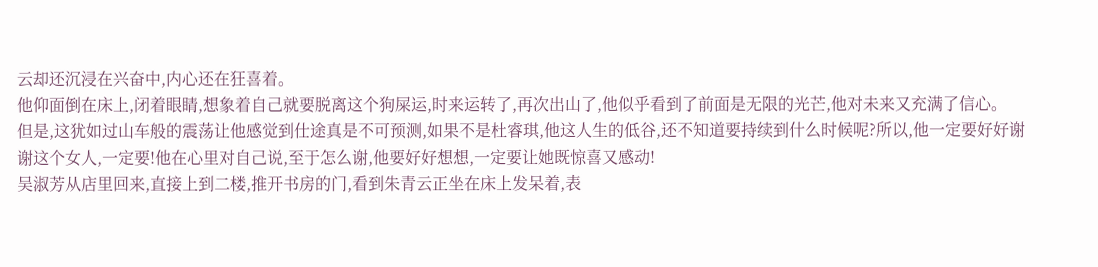云却还沉浸在兴奋中,内心还在狂喜着。
他仰面倒在床上,闭着眼睛,想象着自己就要脱离这个狗屎运,时来运转了,再次出山了,他似乎看到了前面是无限的光芒,他对未来又充满了信心。
但是,这犹如过山车般的震荡让他感觉到仕途真是不可预测,如果不是杜睿琪,他这人生的低谷,还不知道要持续到什么时候呢?所以,他一定要好好谢谢这个女人,一定要!他在心里对自己说,至于怎么谢,他要好好想想,一定要让她既惊喜又感动!
吴淑芳从店里回来,直接上到二楼,推开书房的门,看到朱青云正坐在床上发呆着,表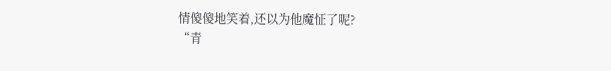情傻傻地笑着,还以为他魔怔了呢?
“青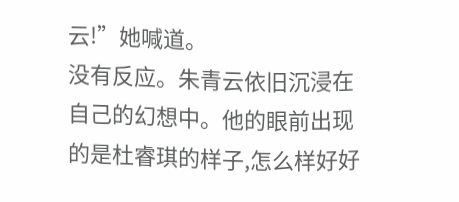云!”她喊道。
没有反应。朱青云依旧沉浸在自己的幻想中。他的眼前出现的是杜睿琪的样子,怎么样好好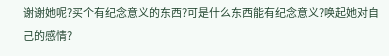谢谢她呢?买个有纪念意义的东西?可是什么东西能有纪念意义?唤起她对自己的感情?